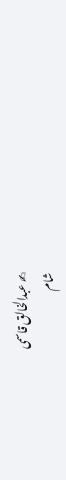✍ عبدالخالق قاسمی
شام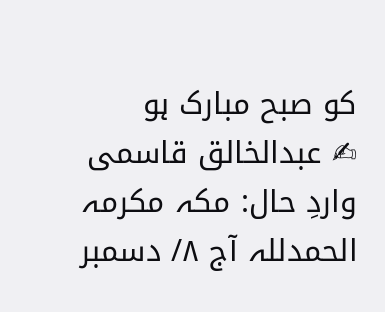کو صبح مبارک ہو
✍ عبدالخالق قاسمی
واردِ حال: مکہ مکرمہ
الحمدللہ آج ۸/ دسمبر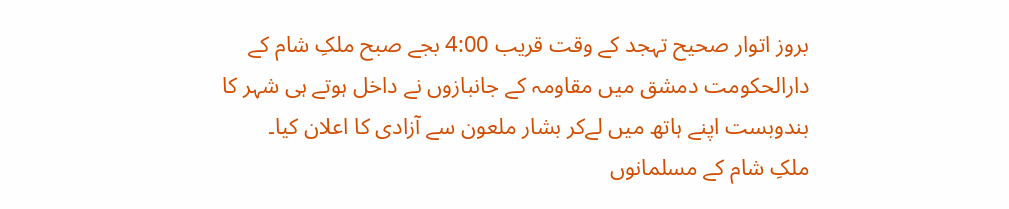بروز اتوار صحیح تہجد کے وقت قریب 4:00 بجے صبح ملکِ شام کے دارالحکومت دمشق میں مقاومہ کے جانبازوں نے داخل ہوتے ہی شہر کا بندوبست اپنے ہاتھ میں لےکر بشار ملعون سے آزادی کا اعلان کیا۔
ملکِ شام کے مسلمانوں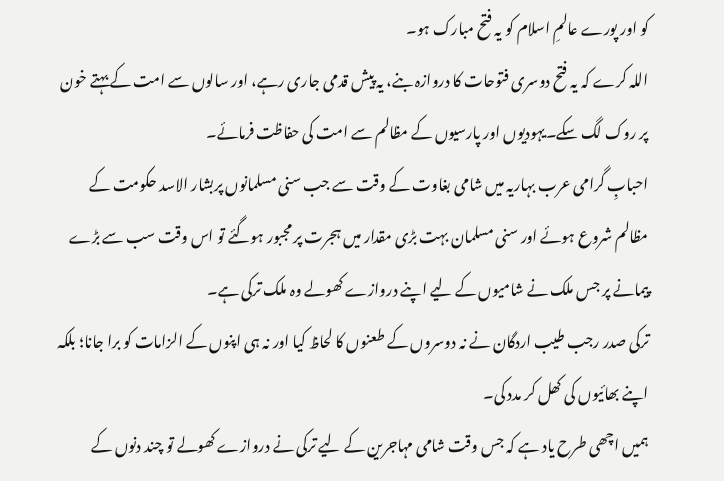کو اور پورے عالمِ اسلام کو یہ فتح مبارک ہو۔
اللہ کرے کہ یہ فتح دوسری فتوحات کا دروازہ بنے، یہ پیش قدمی جاری رہے، اور سالوں سے امت کے بہتے خون پر روک لگ سکے۔یہودیوں اور پارسیوں کے مظالم سے امت کی حفاظت فرمائے۔
احبابِ گرامی عرب بہاریہ میں شامی بغاوت کے وقت سے جب سنی مسلمانوں پربشار الاسد حکومت کے مظالم شروع ہوئے اور سنی مسلمان بہت بڑی مقدار میں ہجرت پر مجبور ہوگئے تو اس وقت سب سے بڑے پیمانے پر جس ملک نے شامیوں کے لیے اپنے دروازے کھولے وہ ملک ترکی ہے۔
ترکی صدر رجب طیب اردگان نے نہ دوسروں کے طعنوں کا لحاظ کیا اور نہ ہی اپنوں کے الزامات کو برا جانا؛ بلکہ اپنے بھائیوں کی کھل کر مدد کی۔
ہمیں اچھی طرح یاد ہے کہ جس وقت شامی مہاجرین کے لیے ترکی نے دروازے کھولے تو چند دنوں کے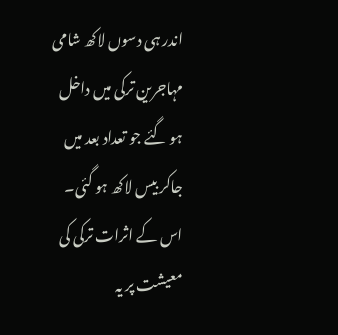اندر ہی دسوں لاکھ شامی مہاجرین ترکی میں داخل ہو گئے جو تعداد بعد میں جاکر بیس لاکھ ہو گئی۔ اس کے اثرات ترکی کی معیشت پر یہ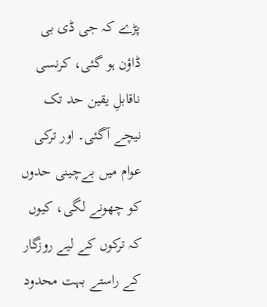پڑے کہ جی ڈی بی ڈاؤن ہو گئی، کرنسی ناقابلِ یقین حد تک نیچے آگئی۔ اور ترکی عوام میں بےچینی حدوں کو چھونے لگی، کیوں کہ ترکوں کے لیے روزگار کے راستے بہت محدود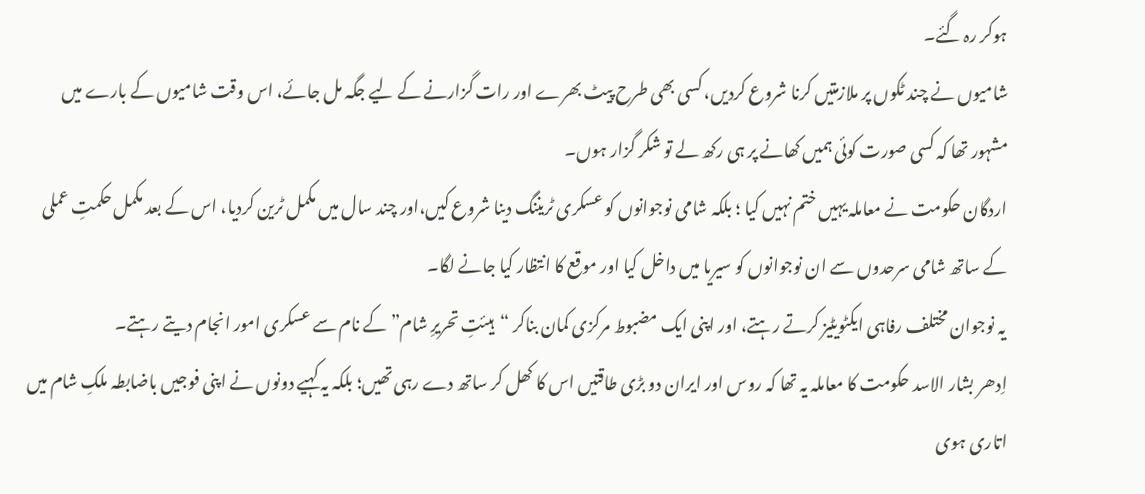ہوکر رہ گئے۔
شامیوں نے چند ٹکوں پر ملازمتیں کرنا شروع کردیں، کسی بھی طرح پیٹ بھرے اور رات گزارنے کے لیے جگہ مل جائے، اس وقت شامیوں کے بارے میں مشہور تھا کہ کسی صورت کوئی ہمیں کھانے پر ہی رکھ لے تو شکر گزار ہوں۔
اردگان حکومت نے معاملہ یہیں ختم نہیں کیا ؛ بلکہ شامی نوجوانوں کو عسکری ٹریننگ دینا شروع کیں،اور چند سال میں مکمل ٹرین کردیا، اس کے بعد مکمل حکمتِ عملی کے ساتھ شامی سرحدوں سے ان نوجوانوں کو سیریا میں داخل کیا اور موقع کا انتظار کیا جانے لگا۔
یہ نوجوان مختلف رفاہی ایکٹویٹیز کرتے رہتے، اور اپنی ایک مضبوط مرکزی کمان بناکر “ہیئتِ تحریرِ شام” کے نام سے عسکری امور انجام دیتے رہتے۔
اِدھر بشار الاسد حکومت کا معاملہ یہ تھا کہ روس اور ایران دو بڑی طاقتیں اس کا کھل کر ساتھ دے رہی تھیں؛ بلکہ یہ کہیے دونوں نے اپنی فوجیں باضابطہ ملکِ شام میں اتاری ہوی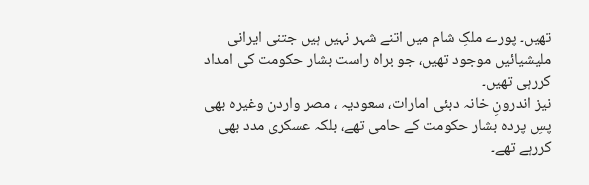تھیں۔ پورے ملکِ شام میں اتنے شہر نہیں ہیں جتنی ایرانی ملیشیائیں موجود تھیں، جو براہ راست بشار حکومت کی امداد کررہی تھیں۔
نیز اندرونِ خانہ دبئی امارات، سعودیہ ، مصر واردن وغیرہ بھی پسِ پردہ بشار حکومت کے حامی تھے، بلکہ عسکری مدد بھی کررہے تھے۔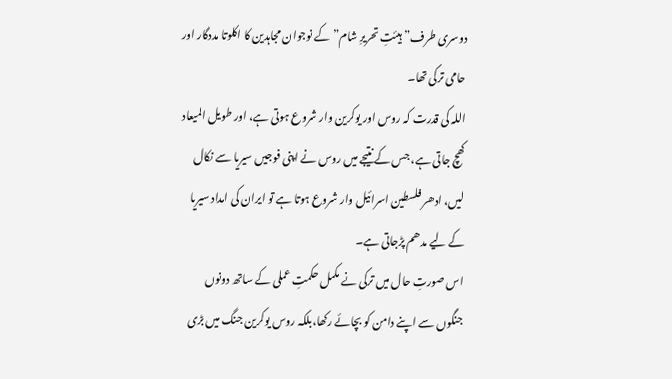دوسری طرف” ہیئتِ تحریرِ شام” کے نوجوان مجاہدین کا اکلوتا مددگار اور حامی ترکی تھا۔
اللہ کی قدرت کہ روس اور یوکرین وار شروع ہوتی ہے، اور طویل المیعاد کھچ جاتی ہے، جس کے نتیجے میں روس نے اپنی فوجیں سیریا سے نکال لیں، ادھر فلسطین اسرائیل وار شروع ہوتا ہے تو ایران کی امداد سیریا کے لیے مدھم پڑجاتی ہے۔
اس صورتِ حال میں ترکی نے مکمل حکمتِ عملی کے ساتھ دونوں جنگوں سے اپنے دامن کو بچائے رکھا،بلکہ روس یوکرین جنگ میں بڑی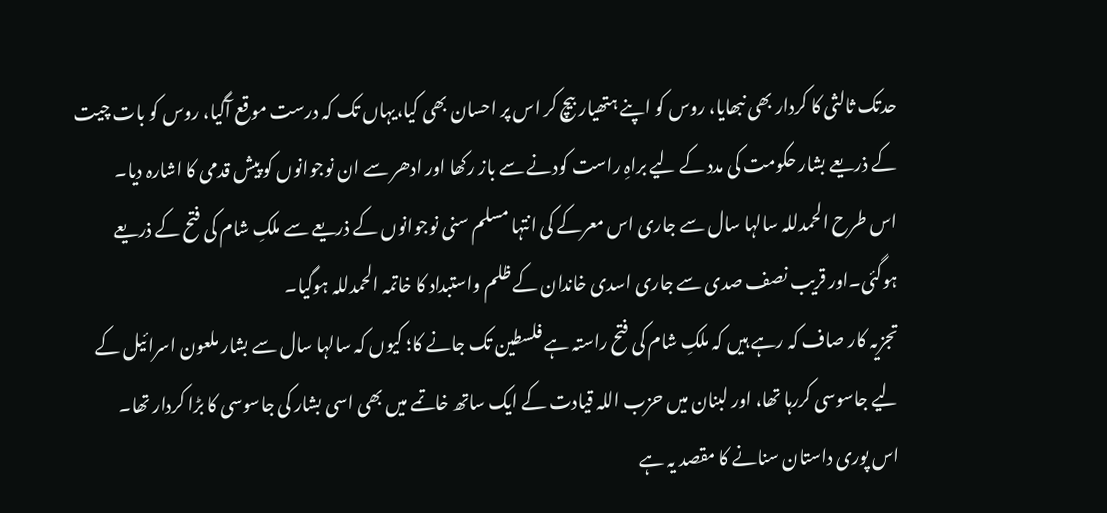حدتک ثالثی کا کردار بھی نبھایا، روس کو اپنے ہتھیار بیچ کر اس پر احسان بھی کیا،یہاں تک کہ درست موقع آگیا، روس کو بات چیت کے ذریعے بشار حکومت کی مدد کے لیے براہِ راست کودنے سے باز رکھا اور ادھر سے ان نوجوانوں کو پیش قدمی کا اشارہ دیا۔
اس طرح الحمدللہ سالہا سال سے جاری اس معرکے کی انتہا مسلم سنی نوجوانوں کے ذریعے سے ملکِ شام کی فتح کے ذریعے ہوگئی۔اور قریب نصف صدی سے جاری اسدی خاندان کے ظلم واستبداد کا خاتمہ الحمدللہ ہوگیا۔
تجزیہ کار صاف کہ رہے ہیں کہ ملکِ شام کی فتح راستہ ہے فلسطین تک جانے کا؛ کیوں کہ سالہا سال سے بشار ملعون اسرائیل کے لیے جاسوسی کررہا تھا، اور لبنان میں حزب اللہ قیادت کے ایک ساتھ خاتمے میں بھی اسی بشار کی جاسوسی کا بڑا کردار تھا۔
اس پوری داستان سنانے کا مقصد یہ ہے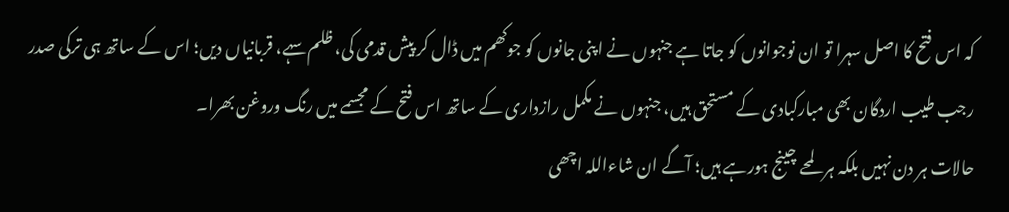کہ اس فتح کا اصل سہرا تو ان نوجوانوں کو جاتا ہے جنہوں نے اپنی جانوں کو جوکھم میں ڈال کر پیش قدمی کی، ظلم سہے، قربانیاں دیں؛ اس کے ساتھ ہی ترکی صدر رجب طیب اردگان بھی مبارکبادی کے مستحق ہیں، جنہوں نے مکمل رازداری کے ساتھ اس فتح کے مجسمے میں رنگ وروغن بھرا۔
حالات ہر دن نہیں بلکہ ہر لمحے چینج ہورہے ہیں؛ آگے ان شاءاللہ اچھی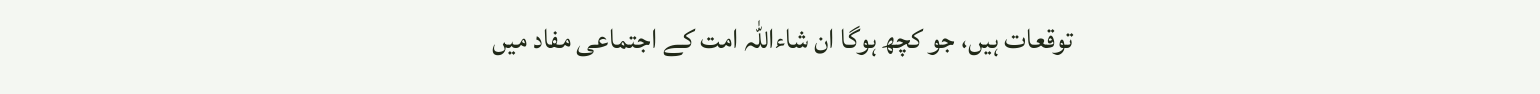توقعات ہیں، جو کچھ ہوگا ان شاءاللہ امت کے اجتماعی مفاد میں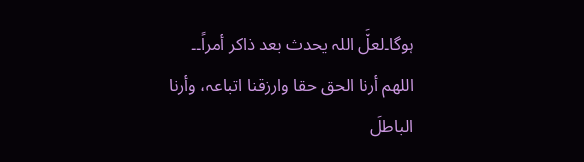ہوگا۔لعلَ٘ اللہ یحدث بعد ذاکر أمراً۔۔
اللھم أرنا الحق حقا وارزقنا اتباعہ، وأرنا الباطلَ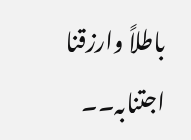باطلاً وارزقنا اجتنابہ۔۔